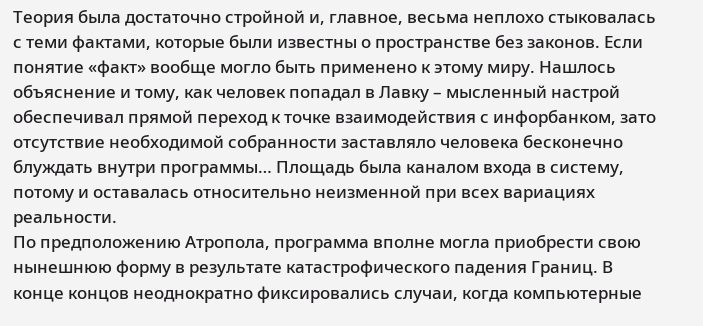Теория была достаточно стройной и, главное, весьма неплохо стыковалась с теми фактами, которые были известны о пространстве без законов. Если понятие «факт» вообще могло быть применено к этому миру. Нашлось объяснение и тому, как человек попадал в Лавку – мысленный настрой обеспечивал прямой переход к точке взаимодействия с инфорбанком, зато отсутствие необходимой собранности заставляло человека бесконечно блуждать внутри программы… Площадь была каналом входа в систему, потому и оставалась относительно неизменной при всех вариациях реальности.
По предположению Атропола, программа вполне могла приобрести свою нынешнюю форму в результате катастрофического падения Границ. В конце концов неоднократно фиксировались случаи, когда компьютерные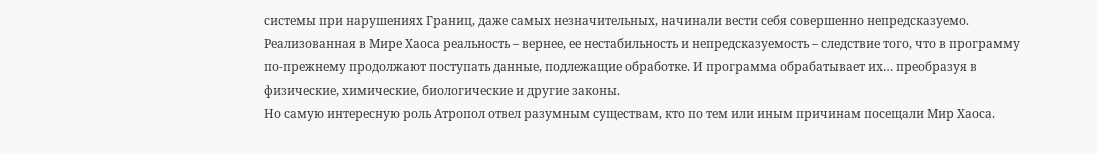системы при нарушениях Границ, даже самых незначительных, начинали вести себя совершенно непредсказуемо. Реализованная в Мире Хаоса реальность – вернее, ее нестабильность и непредсказуемость – следствие того, что в программу по-прежнему продолжают поступать данные, подлежащие обработке. И программа обрабатывает их… преобразуя в физические, химические, биологические и другие законы.
Но самую интересную роль Атропол отвел разумным существам, кто по тем или иным причинам посещали Мир Хаоса.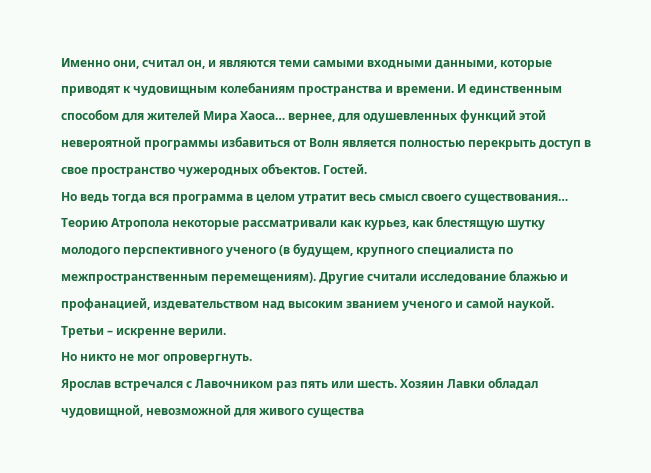Именно они, считал он, и являются теми самыми входными данными, которые приводят к чудовищным колебаниям пространства и времени. И единственным способом для жителей Мира Хаоса… вернее, для одушевленных функций этой невероятной программы избавиться от Волн является полностью перекрыть доступ в свое пространство чужеродных объектов. Гостей.
Но ведь тогда вся программа в целом утратит весь смысл своего существования…
Теорию Атропола некоторые рассматривали как курьез, как блестящую шутку молодого перспективного ученого (в будущем, крупного специалиста по межпространственным перемещениям). Другие считали исследование блажью и профанацией, издевательством над высоким званием ученого и самой наукой. Третьи – искренне верили.
Но никто не мог опровергнуть.
Ярослав встречался с Лавочником раз пять или шесть. Хозяин Лавки обладал чудовищной, невозможной для живого существа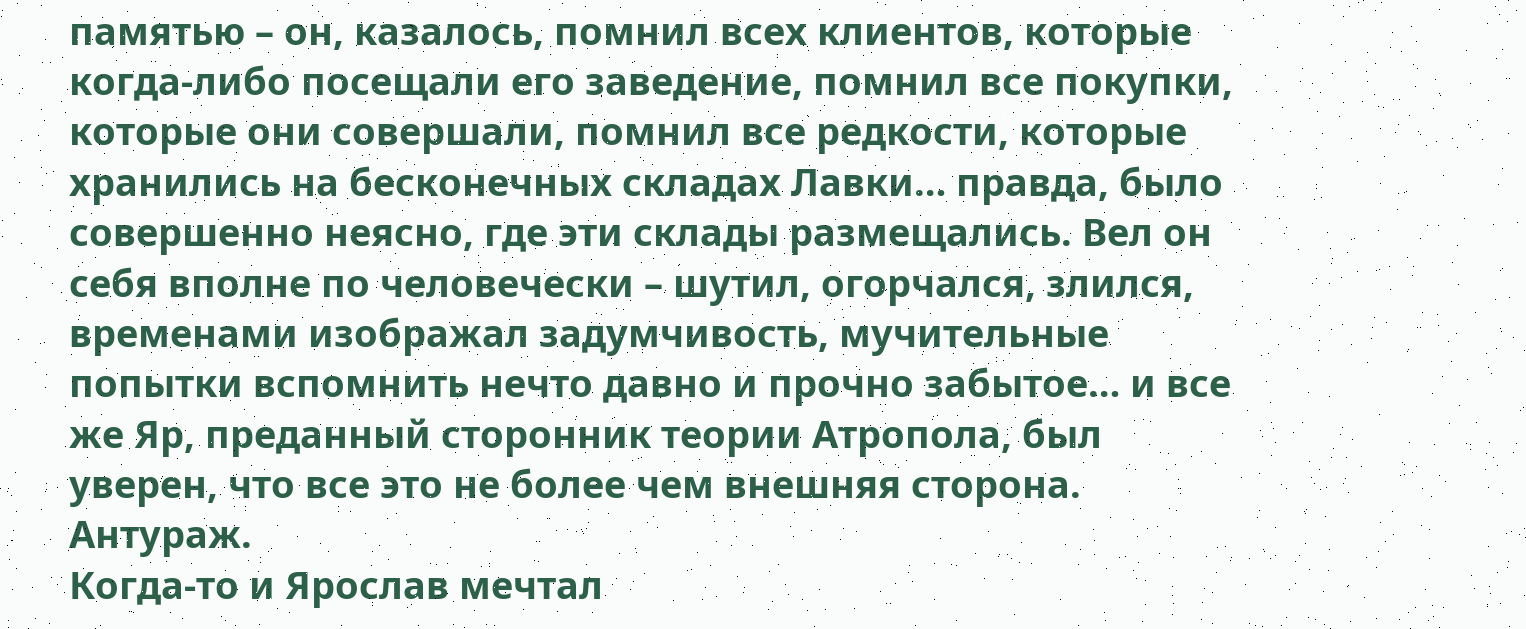памятью – он, казалось, помнил всех клиентов, которые когда-либо посещали его заведение, помнил все покупки, которые они совершали, помнил все редкости, которые хранились на бесконечных складах Лавки… правда, было совершенно неясно, где эти склады размещались. Вел он себя вполне по человечески – шутил, огорчался, злился, временами изображал задумчивость, мучительные попытки вспомнить нечто давно и прочно забытое… и все же Яр, преданный сторонник теории Атропола, был уверен, что все это не более чем внешняя сторона. Антураж.
Когда-то и Ярослав мечтал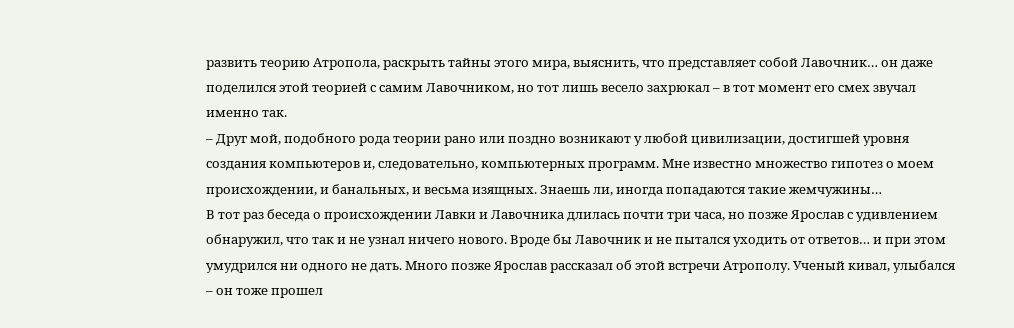развить теорию Атропола, раскрыть тайны этого мира, выяснить, что представляет собой Лавочник… он даже поделился этой теорией с самим Лавочником, но тот лишь весело захрюкал – в тот момент его смех звучал именно так.
– Друг мой, подобного рода теории рано или поздно возникают у любой цивилизации, достигшей уровня создания компьютеров и, следовательно, компьютерных программ. Мне известно множество гипотез о моем происхождении, и банальных, и весьма изящных. Знаешь ли, иногда попадаются такие жемчужины…
В тот раз беседа о происхождении Лавки и Лавочника длилась почти три часа, но позже Ярослав с удивлением обнаружил, что так и не узнал ничего нового. Вроде бы Лавочник и не пытался уходить от ответов… и при этом умудрился ни одного не дать. Много позже Ярослав рассказал об этой встречи Атрополу. Ученый кивал, улыбался – он тоже прошел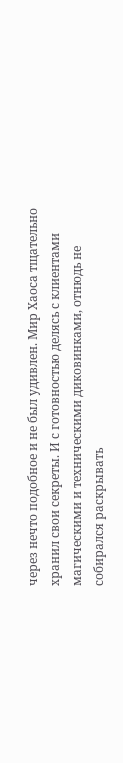через нечто подобное и не был удивлен. Мир Хаоса тщательно хранил свои секреты. И с готовностью делясь с клиентами магическими и техническими диковинками, отнюдь не собирался раскрывать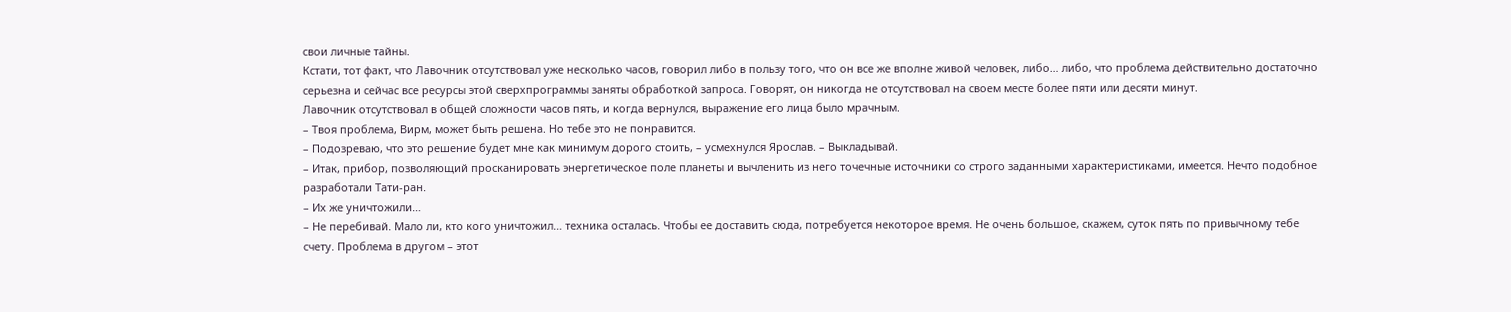свои личные тайны.
Кстати, тот факт, что Лавочник отсутствовал уже несколько часов, говорил либо в пользу того, что он все же вполне живой человек, либо… либо, что проблема действительно достаточно серьезна и сейчас все ресурсы этой сверхпрограммы заняты обработкой запроса. Говорят, он никогда не отсутствовал на своем месте более пяти или десяти минут.
Лавочник отсутствовал в общей сложности часов пять, и когда вернулся, выражение его лица было мрачным.
– Твоя проблема, Вирм, может быть решена. Но тебе это не понравится.
– Подозреваю, что это решение будет мне как минимум дорого стоить, – усмехнулся Ярослав. – Выкладывай.
– Итак, прибор, позволяющий просканировать энергетическое поле планеты и вычленить из него точечные источники со строго заданными характеристиками, имеется. Нечто подобное разработали Тати-ран.
– Их же уничтожили…
– Не перебивай. Мало ли, кто кого уничтожил… техника осталась. Чтобы ее доставить сюда, потребуется некоторое время. Не очень большое, скажем, суток пять по привычному тебе счету. Проблема в другом – этот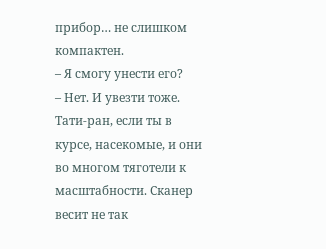прибор… не слишком компактен.
– Я смогу унести его?
– Нет. И увезти тоже. Тати-ран, если ты в курсе, насекомые, и они во многом тяготели к масштабности. Сканер весит не так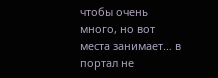чтобы очень много, но вот места занимает… в портал не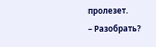пролезет.
– Разобрать?